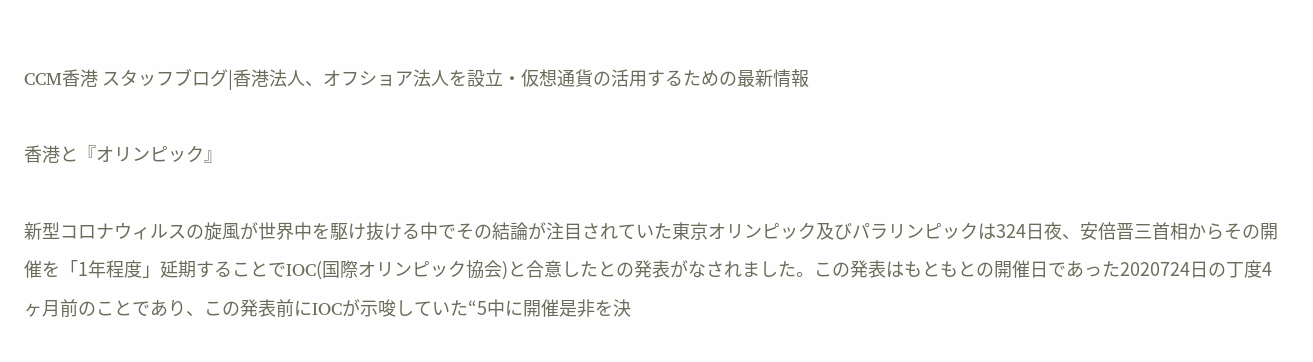CCM香港 スタッフブログ|香港法人、オフショア法人を設立・仮想通貨の活用するための最新情報

香港と『オリンピック』

新型コロナウィルスの旋風が世界中を駆け抜ける中でその結論が注目されていた東京オリンピック及びパラリンピックは324日夜、安倍晋三首相からその開催を「1年程度」延期することでIOC(国際オリンピック協会)と合意したとの発表がなされました。この発表はもともとの開催日であった2020724日の丁度4ヶ月前のことであり、この発表前にIOCが示唆していた“5中に開催是非を決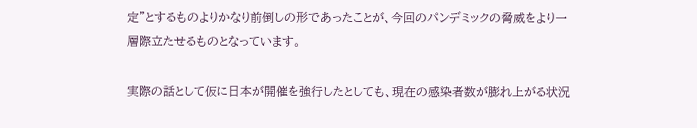定”とするものよりかなり前倒しの形であったことが、今回のパンデミックの脅威をより一層際立たせるものとなっています。

実際の話として仮に日本が開催を強行したとしても、現在の感染者数が膨れ上がる状況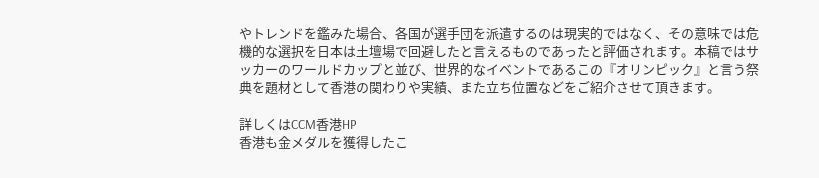やトレンドを鑑みた場合、各国が選手団を派遣するのは現実的ではなく、その意味では危機的な選択を日本は土壇場で回避したと言えるものであったと評価されます。本稿ではサッカーのワールドカップと並び、世界的なイベントであるこの『オリンピック』と言う祭典を題材として香港の関わりや実績、また立ち位置などをご紹介させて頂きます。

詳しくはCCM香港HP
香港も金メダルを獲得したこ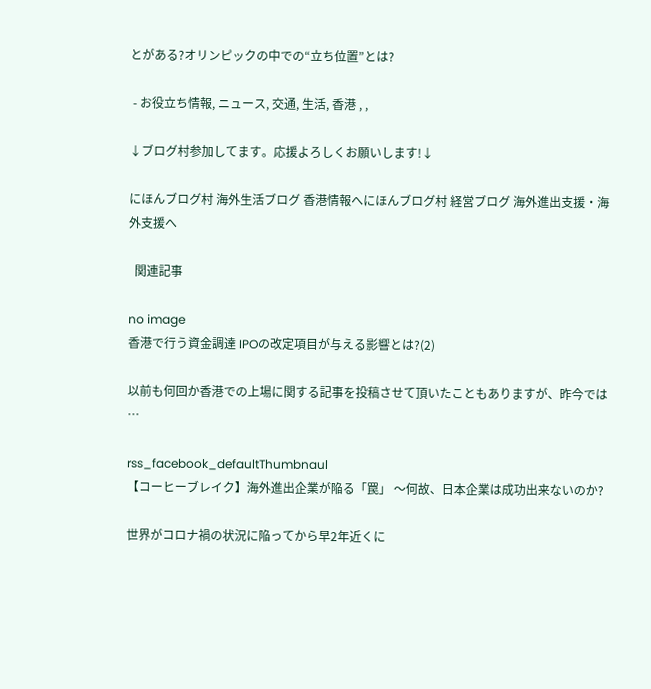とがある?オリンピックの中での“立ち位置”とは?

 - お役立ち情報, ニュース, 交通, 生活, 香港 , ,

↓ブログ村参加してます。応援よろしくお願いします!↓

にほんブログ村 海外生活ブログ 香港情報へにほんブログ村 経営ブログ 海外進出支援・海外支援へ

  関連記事

no image
香港で行う資金調達 IPOの改定項目が与える影響とは?(2)

以前も何回か香港での上場に関する記事を投稿させて頂いたこともありますが、昨今では …

rss_facebook_defaultThumbnaul
【コーヒーブレイク】海外進出企業が陥る「罠」 〜何故、日本企業は成功出来ないのか?

世界がコロナ禍の状況に陥ってから早2年近くに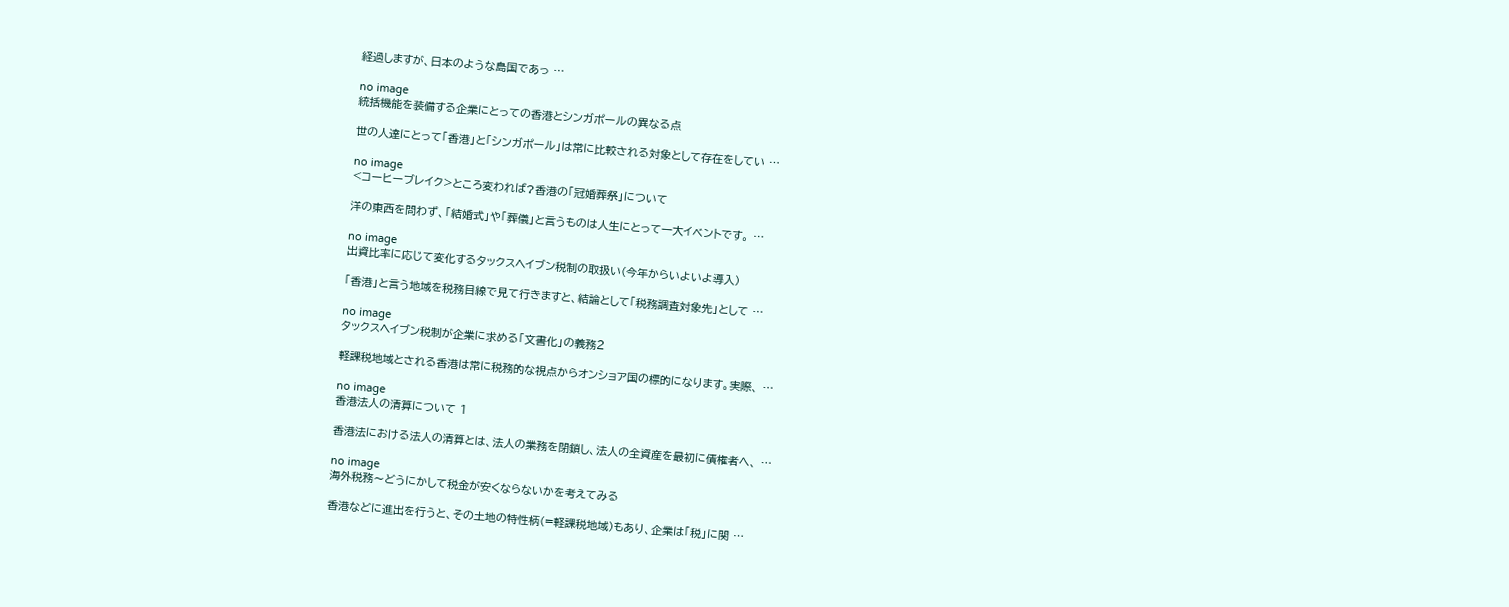経過しますが、日本のような島国であっ …

no image
統括機能を装備する企業にとっての香港とシンガポールの異なる点

世の人達にとって「香港」と「シンガポール」は常に比較される対象として存在をしてい …

no image
<コーヒーブレイク>ところ変われば?香港の「冠婚葬祭」について

洋の東西を問わず、「結婚式」や「葬儀」と言うものは人生にとって一大イベントです。 …

no image
出資比率に応じて変化するタックスヘイブン税制の取扱い(今年からいよいよ導入)

「香港」と言う地域を税務目線で見て行きますと、結論として「税務調査対象先」として …

no image
タックスヘイブン税制が企業に求める「文書化」の義務2

軽課税地域とされる香港は常に税務的な視点からオンショア国の標的になります。実際、 …

no image
香港法人の清算について 1

香港法における法人の清算とは、法人の業務を閉鎖し、法人の全資産を最初に債権者へ、 …

no image
海外税務〜どうにかして税金が安くならないかを考えてみる

香港などに進出を行うと、その土地の特性柄(=軽課税地域)もあり、企業は「税」に関 …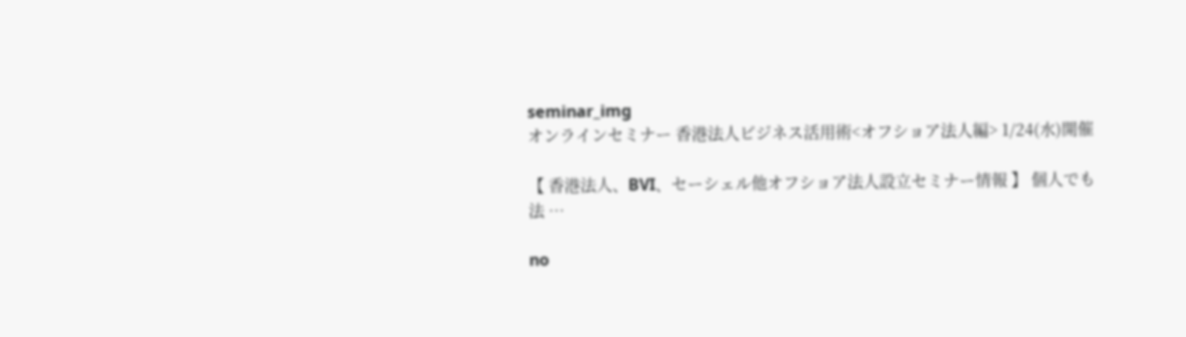seminar_img
オンラインセミナー 香港法人ビジネス活用術<オフショア法人編> 1/24(水)開催

【 香港法人、BVI、セーシェル他オフショア法人設立セミナー情報 】 個人でも法 …

no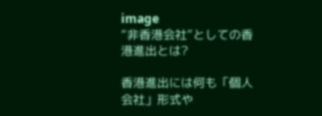image
“非香港会社”としての香港進出とは?

香港進出には何も「個人会社」形式や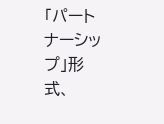「パートナーシップ」形式、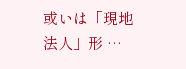或いは「現地法人」形 …